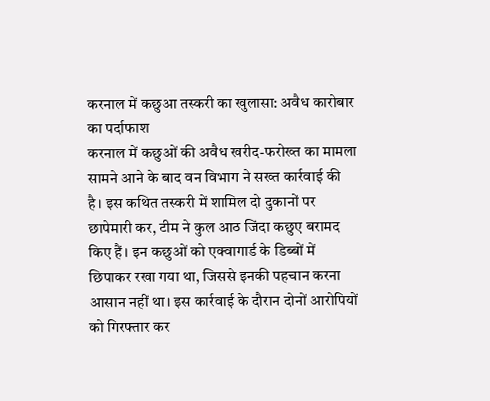करनाल में कछुआ तस्करी का खुलासा: अवैध कारोबार का पर्दाफाश
करनाल में कछुओं की अवैध खरीद-फरोख्त का मामला सामने आने के बाद वन विभाग ने सख्त कार्रवाई की है। इस कथित तस्करी में शामिल दो दुकानों पर छापेमारी कर, टीम ने कुल आठ जिंदा कछुए बरामद किए हैं। इन कछुओं को एक्वागार्ड के डिब्बों में छिपाकर रखा गया था, जिससे इनकी पहचान करना आसान नहीं था। इस कार्रवाई के दौरान दोनों आरोपियों को गिरफ्तार कर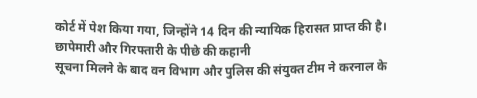कोर्ट में पेश किया गया, जिन्होंने 14 दिन की न्यायिक हिरासत प्राप्त की है।
छापेमारी और गिरफ्तारी के पीछे की कहानी
सूचना मिलने के बाद वन विभाग और पुलिस की संयुक्त टीम ने करनाल के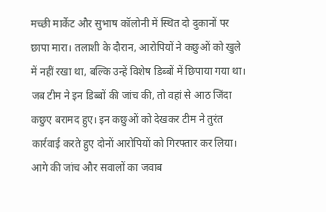मच्छी मार्केट और सुभाष कॉलोनी में स्थित दो दुकानों पर छापा मारा। तलाशी के दौरान, आरोपियों ने कछुओं को खुले में नहीं रखा था, बल्कि उन्हें विशेष डिब्बों में छिपाया गया था। जब टीम ने इन डिब्बों की जांच की, तो वहां से आठ जिंदा कछुए बरामद हुए। इन कछुओं को देखकर टीम ने तुरंत कार्रवाई करते हुए दोनों आरोपियों को गिरफ्तार कर लिया।
आगे की जांच और सवालों का जवाब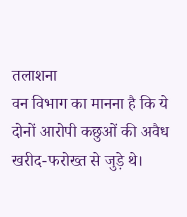तलाशना
वन विभाग का मानना है कि ये दोनों आरोपी कछुओं की अवैध खरीद-फरोख्त से जुड़े थे।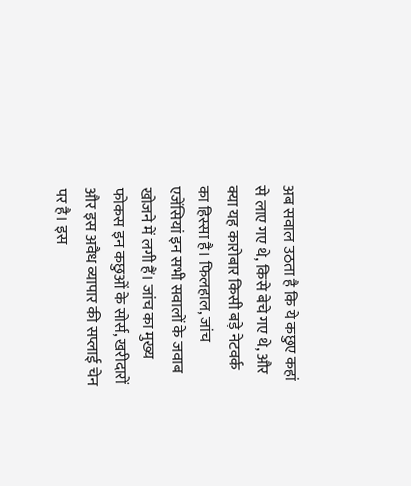अब सवाल उठता है कि ये कछुए कहां से लाए गए थे, किसे बेचे गए थे, और क्या यह कारोबार किसी बड़े नेटवर्क का हिस्सा है। फिलहाल, जांच एजेंसियां इन सभी सवालों के जवाब खोजने में लगी हैं। जांच का मुख्य फोकस इन कछुओं के सोर्स, खरीदारों और इस अवैध व्यापार की सप्लाई चेन पर है। इस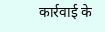कार्रवाई के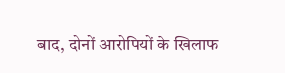बाद, दोनों आरोपियों के खिलाफ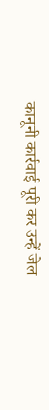कानूनी कार्रवाई पूरी कर उन्हें जेल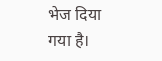भेज दिया गया है।